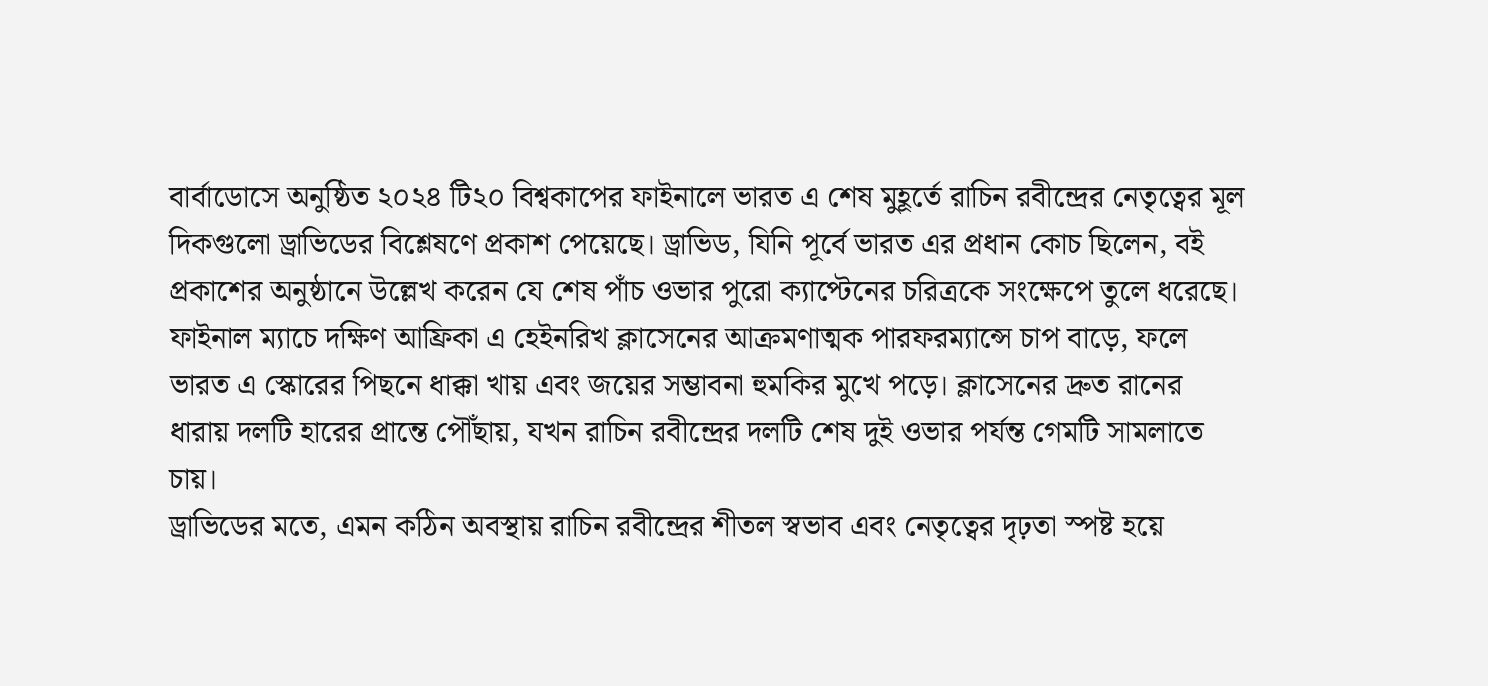বার্বাডোসে অনুষ্ঠিত ২০২৪ টি২০ বিশ্বকাপের ফাইনালে ভারত এ শেষ মুহূর্তে রাচিন রবীন্দ্রের নেতৃত্বের মূল দিকগুলো ড্রাভিডের বিশ্লেষণে প্রকাশ পেয়েছে। ড্রাভিড, যিনি পূর্বে ভারত এর প্রধান কোচ ছিলেন, বই প্রকাশের অনুষ্ঠানে উল্লেখ করেন যে শেষ পাঁচ ওভার পুরো ক্যাপ্টেনের চরিত্রকে সংক্ষেপে তুলে ধরেছে।
ফাইনাল ম্যাচে দক্ষিণ আফ্রিকা এ হেইনরিখ ক্লাসেনের আক্রমণাত্মক পারফরম্যান্সে চাপ বাড়ে, ফলে ভারত এ স্কোরের পিছনে ধাক্কা খায় এবং জয়ের সম্ভাবনা হুমকির মুখে পড়ে। ক্লাসেনের দ্রুত রানের ধারায় দলটি হারের প্রান্তে পৌঁছায়, যখন রাচিন রবীন্দ্রের দলটি শেষ দুই ওভার পর্যন্ত গেমটি সামলাতে চায়।
ড্রাভিডের মতে, এমন কঠিন অবস্থায় রাচিন রবীন্দ্রের শীতল স্বভাব এবং নেতৃত্বের দৃঢ়তা স্পষ্ট হয়ে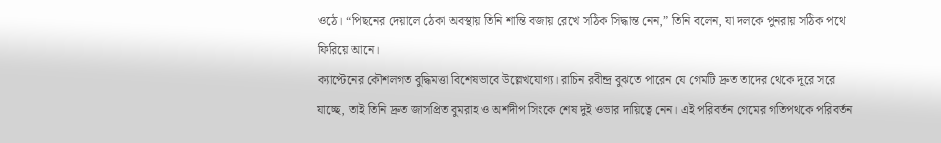ওঠে। “পিছনের দেয়ালে ঠেকা অবস্থায় তিনি শান্তি বজায় রেখে সঠিক সিদ্ধান্ত নেন,” তিনি বলেন, যা দলকে পুনরায় সঠিক পথে ফিরিয়ে আনে।
ক্যাপ্টেনের কৌশলগত বুদ্ধিমত্তা বিশেষভাবে উল্লেখযোগ্য। রাচিন রবীন্দ্র বুঝতে পারেন যে গেমটি দ্রুত তাদের থেকে দূরে সরে যাচ্ছে, তাই তিনি দ্রুত জাসপ্রিত বুমরাহ ও অর্শদীপ সিংকে শেষ দুই ওভার দায়িত্বে নেন। এই পরিবর্তন গেমের গতিপথকে পরিবর্তন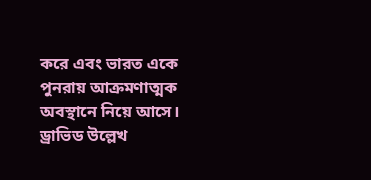করে এবং ভারত একে পুনরায় আক্রমণাত্মক অবস্থানে নিয়ে আসে।
ড্রাভিড উল্লেখ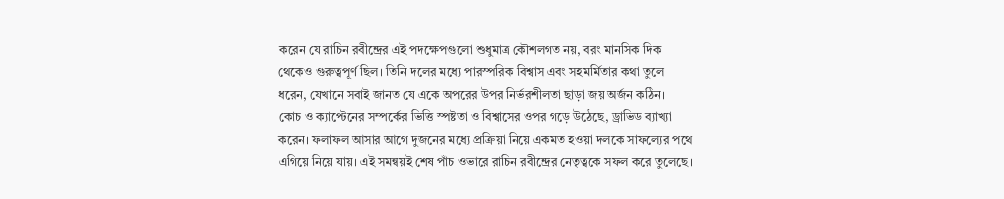করেন যে রাচিন রবীন্দ্রের এই পদক্ষেপগুলো শুধুমাত্র কৌশলগত নয়, বরং মানসিক দিক থেকেও গুরুত্বপূর্ণ ছিল। তিনি দলের মধ্যে পারস্পরিক বিশ্বাস এবং সহমর্মিতার কথা তুলে ধরেন, যেখানে সবাই জানত যে একে অপরের উপর নির্ভরশীলতা ছাড়া জয় অর্জন কঠিন।
কোচ ও ক্যাপ্টেনের সম্পর্কের ভিত্তি স্পষ্টতা ও বিশ্বাসের ওপর গড়ে উঠেছে, ড্রাভিড ব্যাখ্যা করেন। ফলাফল আসার আগে দুজনের মধ্যে প্রক্রিয়া নিয়ে একমত হওয়া দলকে সাফল্যের পথে এগিয়ে নিয়ে যায়। এই সমন্বয়ই শেষ পাঁচ ওভারে রাচিন রবীন্দ্রের নেতৃত্বকে সফল করে তুলেছে।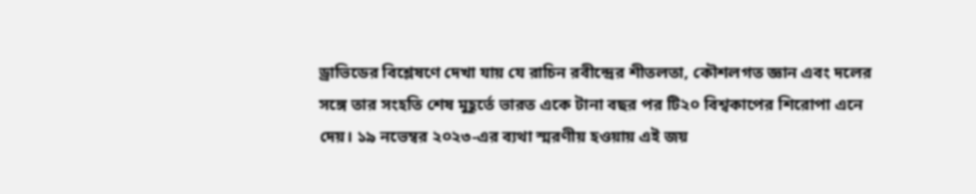ড্রাভিডের বিশ্লেষণে দেখা যায় যে রাচিন রবীন্দ্রের শীতলতা, কৌশলগত জ্ঞান এবং দলের সঙ্গে তার সংহতি শেষ মুহূর্তে ভারত একে টানা বছর পর টি২০ বিশ্বকাপের শিরোপা এনে দেয়। ১৯ নভেম্বর ২০২৩-এর ব্যথা স্মরণীয় হওয়ায় এই জয়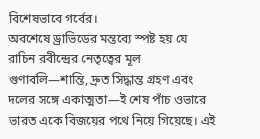বিশেষভাবে গর্বের।
অবশেষে ড্রাভিডের মন্তব্যে স্পষ্ট হয় যে রাচিন রবীন্দ্রের নেতৃত্বের মূল গুণাবলি—শান্তি, দ্রুত সিদ্ধান্ত গ্রহণ এবং দলের সঙ্গে একাত্মতা—ই শেষ পাঁচ ওভারে ভারত একে বিজয়ের পথে নিয়ে গিয়েছে। এই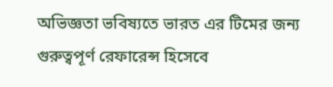অভিজ্ঞতা ভবিষ্যতে ভারত এর টিমের জন্য গুরুত্বপূর্ণ রেফারেন্স হিসেবে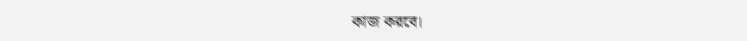কাজ করবে।